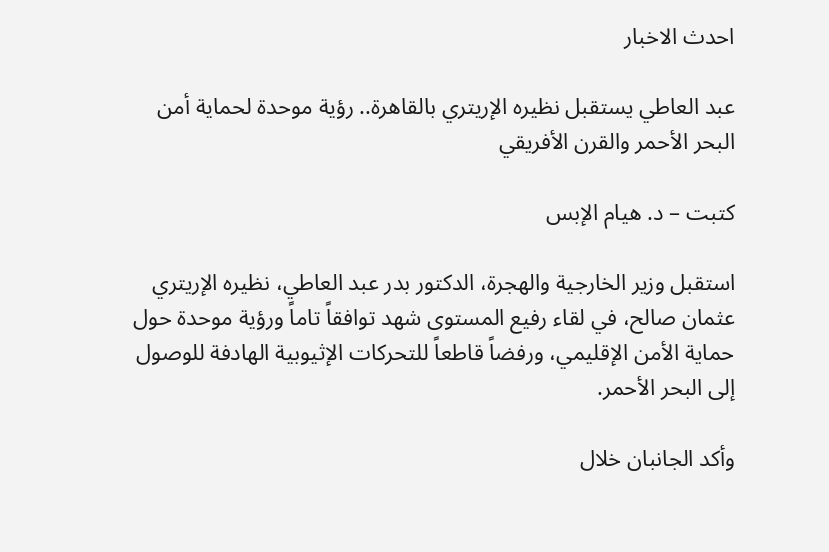احدث الاخبار

عبد العاطي يستقبل نظيره الإريتري بالقاهرة.. رؤية موحدة لحماية أمن البحر الأحمر والقرن الأفريقي

كتبت – د. هيام الإبس

استقبل وزير الخارجية والهجرة، الدكتور بدر عبد العاطي، نظيره الإريتري عثمان صالح، في لقاء رفيع المستوى شهد توافقاً تاماً ورؤية موحدة حول حماية الأمن الإقليمي، ورفضاً قاطعاً للتحركات الإثيوبية الهادفة للوصول إلى البحر الأحمر.

وأكد الجانبان خلال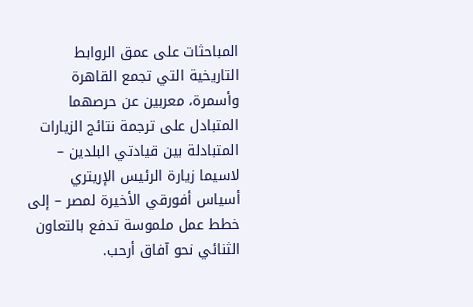المباحثات على عمق الروابط التاريخية التي تجمع القاهرة وأسمرة، معربين عن حرصهما المتبادل على ترجمة نتائج الزيارات المتبادلة بين قيادتي البلدين – لاسيما زيارة الرئيس الإريتري أسياس أفورقي الأخيرة لمصر – إلى خطط عمل ملموسة تدفع بالتعاون الثنائي نحو آفاق أرحب.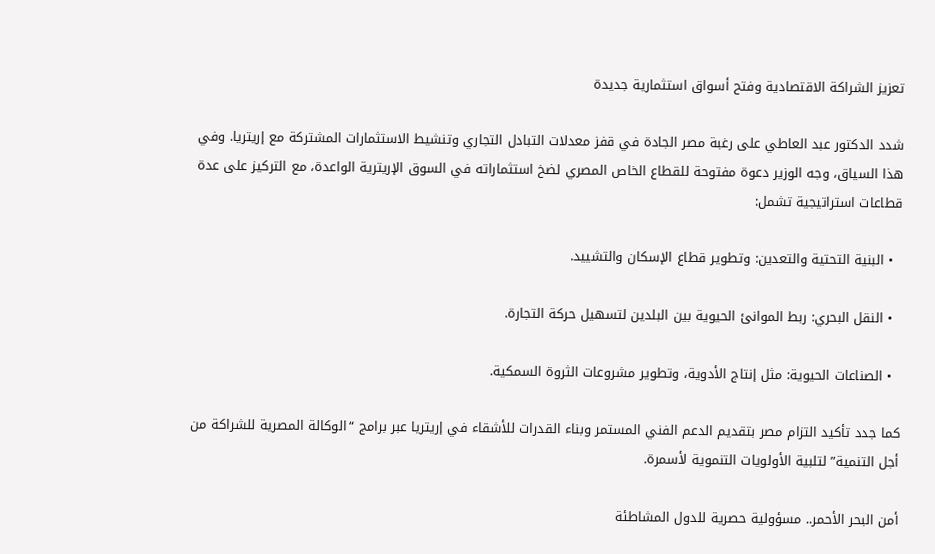تعزيز الشراكة الاقتصادية وفتح أسواق استثمارية جديدة

شدد الدكتور عبد العاطي على رغبة مصر الجادة في قفز معدلات التبادل التجاري وتنشيط الاستثمارات المشتركة مع إريتريا. وفي هذا السياق، وجه الوزير دعوة مفتوحة للقطاع الخاص المصري لضخ استثماراته في السوق الإريترية الواعدة، مع التركيز على عدة قطاعات استراتيجية تشمل:

  • البنية التحتية والتعدين: وتطوير قطاع الإسكان والتشييد.

  • النقل البحري: ربط الموانئ الحيوية بين البلدين لتسهيل حركة التجارة.

  • الصناعات الحيوية: مثل إنتاج الأدوية، وتطوير مشروعات الثروة السمكية.

كما جدد تأكيد التزام مصر بتقديم الدعم الفني المستمر وبناء القدرات للأشقاء في إريتريا عبر برامج “الوكالة المصرية للشراكة من أجل التنمية” لتلبية الأولويات التنموية لأسمرة.

أمن البحر الأحمر.. مسؤولية حصرية للدول المشاطئة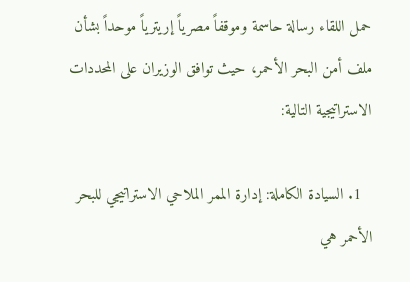حمل اللقاء رسالة حاسمة وموقفاً مصرياً إريترياً موحداً بشأن ملف أمن البحر الأحمر، حيث توافق الوزيران على المحددات الاستراتيجية التالية:

  1. السيادة الكاملة: إدارة الممر الملاحي الاستراتيجي للبحر الأحمر هي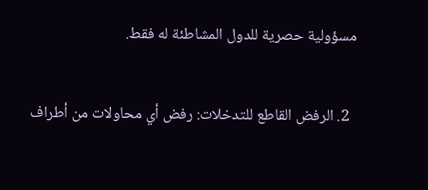مسؤولية حصرية للدول المشاطئة له فقط.

  2. الرفض القاطع للتدخلات: رفض أي محاولات من أطراف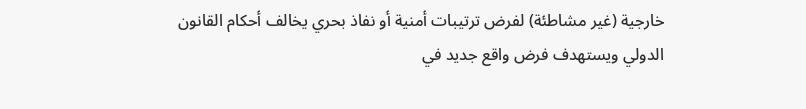خارجية (غير مشاطئة) لفرض ترتيبات أمنية أو نفاذ بحري يخالف أحكام القانون الدولي ويستهدف فرض واقع جديد في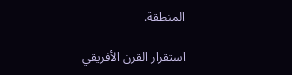المنطقة.

استقرار القرن الأفريقي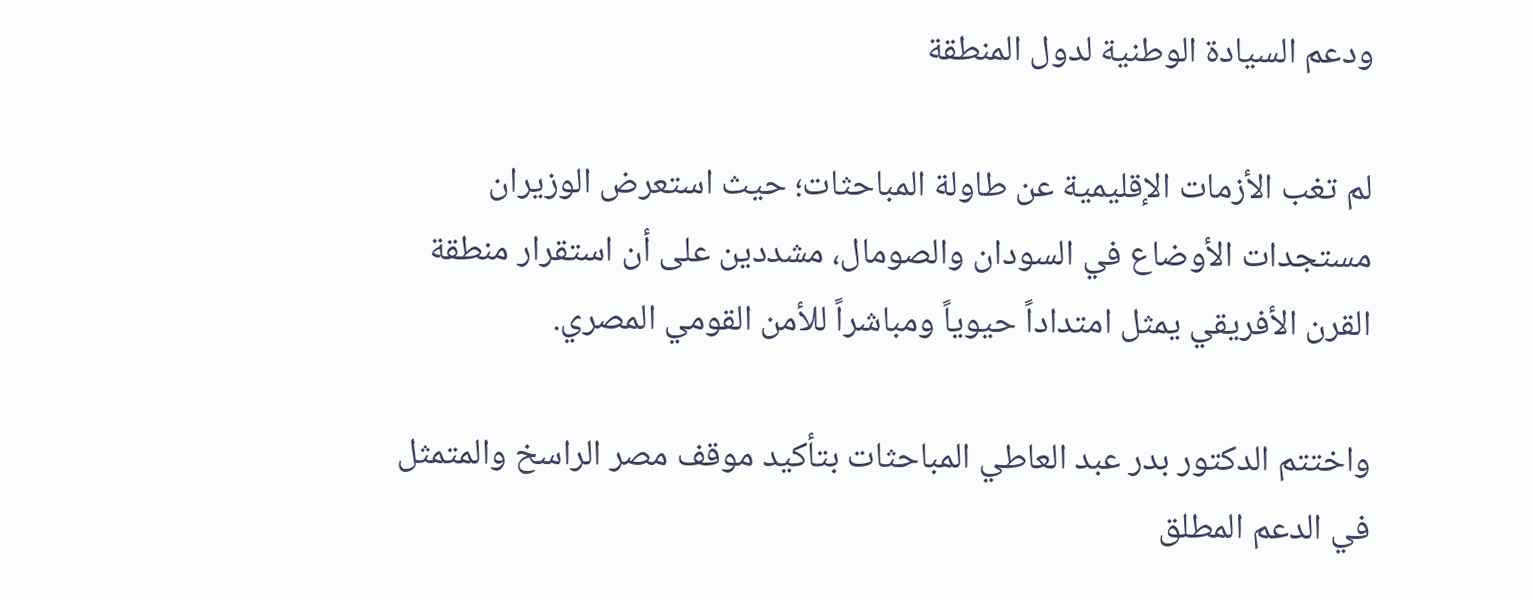ودعم السيادة الوطنية لدول المنطقة

لم تغب الأزمات الإقليمية عن طاولة المباحثات؛ حيث استعرض الوزيران مستجدات الأوضاع في السودان والصومال، مشددين على أن استقرار منطقة القرن الأفريقي يمثل امتداداً حيوياً ومباشراً للأمن القومي المصري.

واختتم الدكتور بدر عبد العاطي المباحثات بتأكيد موقف مصر الراسخ والمتمثل في الدعم المطلق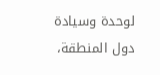لوحدة وسيادة دول المنطقة،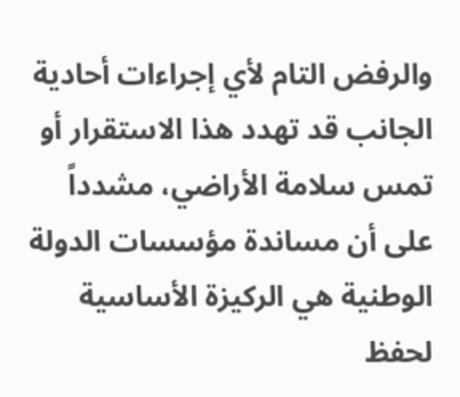والرفض التام لأي إجراءات أحادية الجانب قد تهدد هذا الاستقرار أو تمس سلامة الأراضي، مشدداً على أن مساندة مؤسسات الدولة الوطنية هي الركيزة الأساسية لحفظ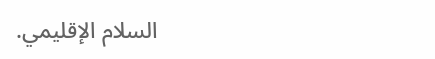السلام الإقليمي.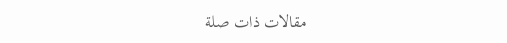مقالات ذات صلة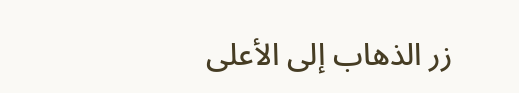زر الذهاب إلى الأعلى